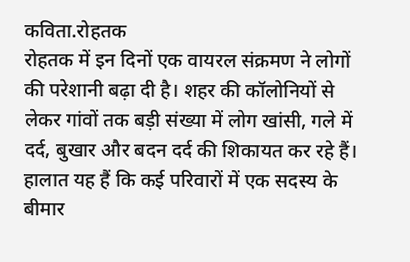कविता.रोहतक
रोहतक में इन दिनों एक वायरल संक्रमण ने लोगों की परेशानी बढ़ा दी है। शहर की कॉलोनियों से लेकर गांवों तक बड़ी संख्या में लोग खांसी, गले में दर्द, बुखार और बदन दर्द की शिकायत कर रहे हैं। हालात यह हैं कि कई परिवारों में एक सदस्य के बीमार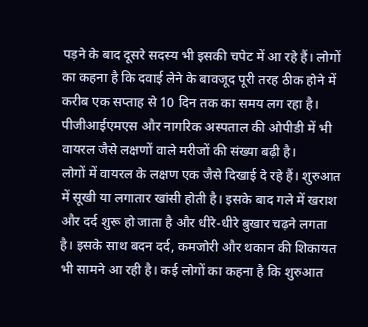पड़ने के बाद दूसरे सदस्य भी इसकी चपेट में आ रहे हैं। लोगों का कहना है कि दवाई लेने के बावजूद पूरी तरह ठीक होने में करीब एक सप्ताह से 10 दिन तक का समय लग रहा है। पीजीआईएमएस और नागरिक अस्पताल की ओपीडी में भी वायरल जैसे लक्षणों वाले मरीजों की संख्या बढ़ी है।
लोगों में वायरल के लक्षण एक जैसे दिखाई दे रहे हैं। शुरुआत में सूखी या लगातार खांसी होती है। इसके बाद गले में खराश और दर्द शुरू हो जाता है और धीरे-धीरे बुखार चढ़ने लगता है। इसके साथ बदन दर्द, कमजोरी और थकान की शिकायत भी सामने आ रही है। कई लोगों का कहना है कि शुरुआत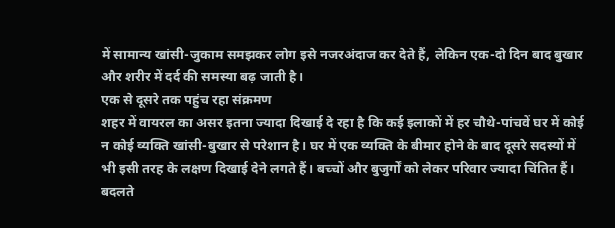में सामान्य खांसी-जुकाम समझकर लोग इसे नजरअंदाज कर देते हैं, लेकिन एक-दो दिन बाद बुखार और शरीर में दर्द की समस्या बढ़ जाती है।
एक से दूसरे तक पहुंच रहा संक्रमण
शहर में वायरल का असर इतना ज्यादा दिखाई दे रहा है कि कई इलाकों में हर चौथे-पांचवें घर में कोई न कोई व्यक्ति खांसी-बुखार से परेशान है। घर में एक व्यक्ति के बीमार होने के बाद दूसरे सदस्यों में भी इसी तरह के लक्षण दिखाई देने लगते हैं। बच्चों और बुजुर्गों को लेकर परिवार ज्यादा चिंतित हैं। बदलते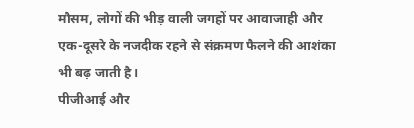मौसम, लोगों की भीड़ वाली जगहों पर आवाजाही और एक-दूसरे के नजदीक रहने से संक्रमण फैलने की आशंका भी बढ़ जाती है।
पीजीआई और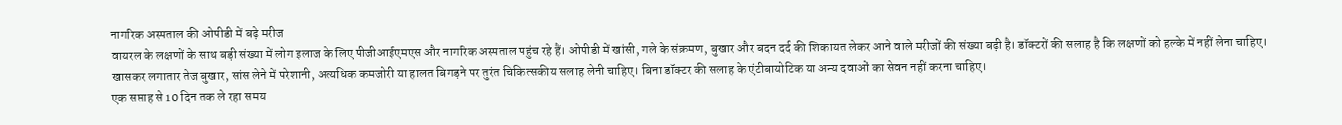नागरिक अस्पताल की ओपीडी में बढ़े मरीज
वायरल के लक्षणों के साथ बड़ी संख्या में लोग इलाज के लिए पीजीआईएमएस और नागरिक अस्पताल पहुंच रहे हैं। ओपीडी में खांसी, गले के संक्रमण, बुखार और बदन दर्द की शिकायत लेकर आने वाले मरीजों की संख्या बढ़ी है। डॉक्टरों की सलाह है कि लक्षणों को हल्के में नहीं लेना चाहिए। खासकर लगातार तेज बुखार, सांस लेने में परेशानी, अत्यधिक कमजोरी या हालत बिगड़ने पर तुरंत चिकित्सकीय सलाह लेनी चाहिए। बिना डॉक्टर की सलाह के एंटीबायोटिक या अन्य दवाओं का सेवन नहीं करना चाहिए।
एक सप्ताह से 10 दिन तक ले रहा समय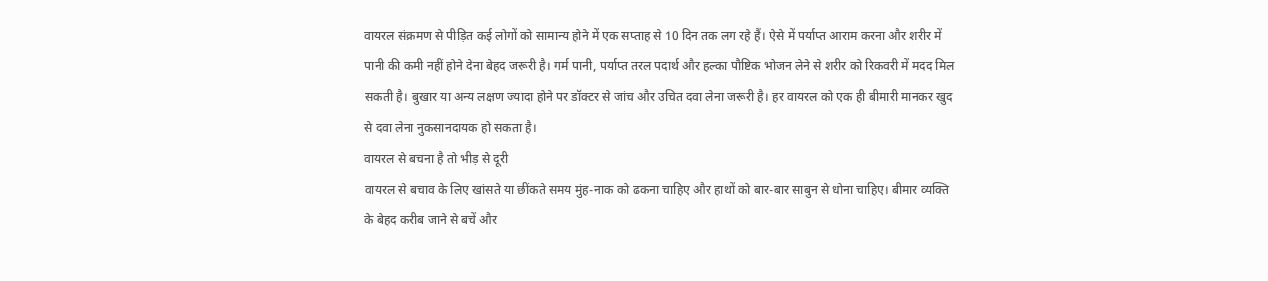वायरल संक्रमण से पीड़ित कई लोगों को सामान्य होने में एक सप्ताह से 10 दिन तक लग रहे हैं। ऐसे में पर्याप्त आराम करना और शरीर में पानी की कमी नहीं होने देना बेहद जरूरी है। गर्म पानी, पर्याप्त तरल पदार्थ और हल्का पौष्टिक भोजन लेने से शरीर को रिकवरी में मदद मिल सकती है। बुखार या अन्य लक्षण ज्यादा होने पर डॉक्टर से जांच और उचित दवा लेना जरूरी है। हर वायरल को एक ही बीमारी मानकर खुद से दवा लेना नुकसानदायक हो सकता है।
वायरल से बचना है तो भीड़ से दूरी
वायरल से बचाव के लिए खांसते या छींकते समय मुंह-नाक को ढकना चाहिए और हाथों को बार-बार साबुन से धोना चाहिए। बीमार व्यक्ति के बेहद करीब जाने से बचें और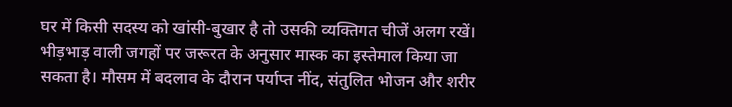घर में किसी सदस्य को खांसी-बुखार है तो उसकी व्यक्तिगत चीजें अलग रखें। भीड़भाड़ वाली जगहों पर जरूरत के अनुसार मास्क का इस्तेमाल किया जा सकता है। मौसम में बदलाव के दौरान पर्याप्त नींद, संतुलित भोजन और शरीर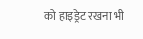को हाइड्रेट रखना भी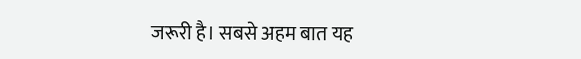जरूरी है। सबसे अहम बात यह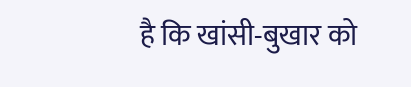है कि खांसी-बुखार को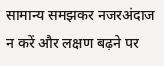सामान्य समझकर नजरअंदाज न करें और लक्षण बढ़ने पर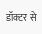डॉक्टर से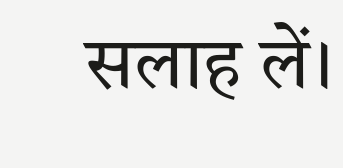सलाह लें।